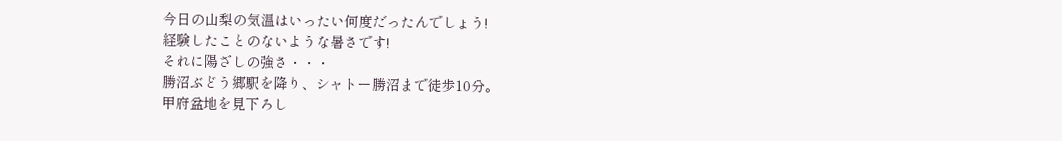今日の山梨の気温はいったい何度だったんでしょう!
経験したことのないような暑さです!
それに陽ざしの強さ・・・
勝沼ぶどう郷駅を降り、シャトー勝沼まで徒歩10分。
甲府盆地を見下ろし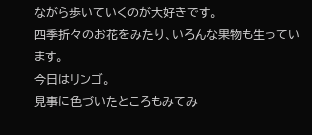ながら歩いていくのが大好きです。
四季折々のお花をみたり、いろんな果物も生っています。
今日はリンゴ。
見事に色づいたところもみてみ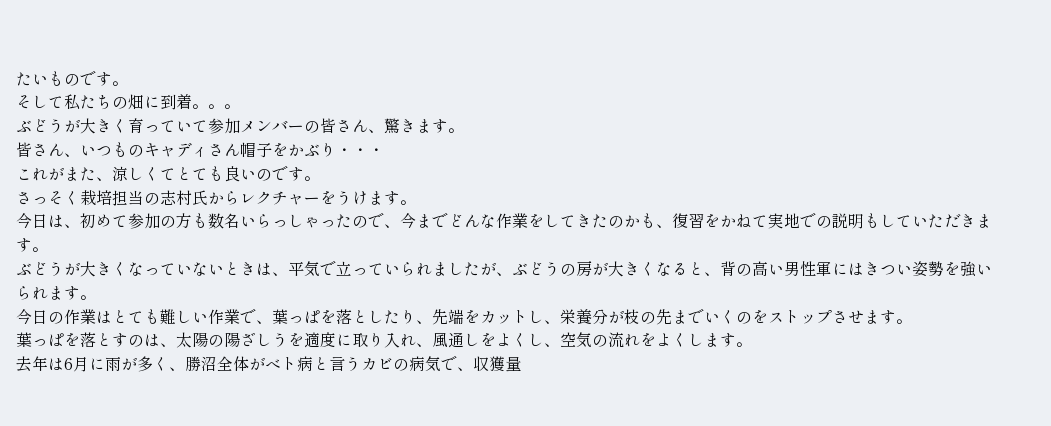たいものです。
そして私たちの畑に到着。。。
ぶどうが大きく育っていて参加メンバーの皆さん、驚きます。
皆さん、いつものキャディさん帽子をかぶり・・・
これがまた、涼しくてとても良いのです。
さっそく栽培担当の志村氏からレクチャーをうけます。
今日は、初めて参加の方も数名いらっしゃったので、今までどんな作業をしてきたのかも、復習をかねて実地での説明もしていただきます。
ぶどうが大きくなっていないときは、平気で立っていられましたが、ぶどうの房が大きくなると、背の高い男性軍にはきつい姿勢を強いられます。
今日の作業はとても難しい作業で、葉っぱを落としたり、先端をカットし、栄養分が枝の先までいくのをストップさせます。
葉っぱを落とすのは、太陽の陽ざしうを適度に取り入れ、風通しをよくし、空気の流れをよくします。
去年は6月に雨が多く、勝沼全体がべト病と言うカビの病気で、収獲量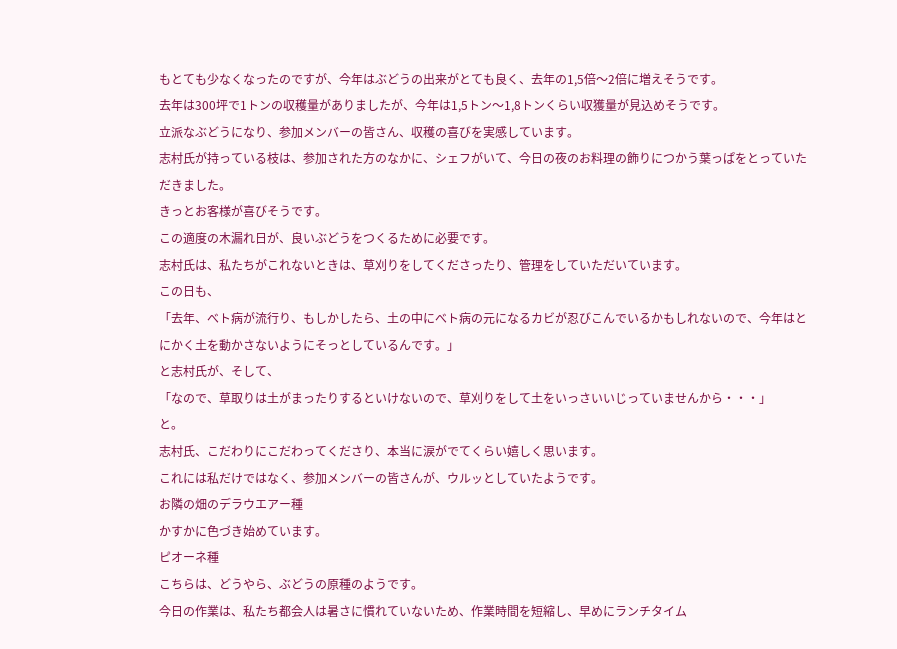もとても少なくなったのですが、今年はぶどうの出来がとても良く、去年の1,5倍〜2倍に増えそうです。
去年は300坪で1トンの収穫量がありましたが、今年は1,5トン〜1,8トンくらい収獲量が見込めそうです。
立派なぶどうになり、参加メンバーの皆さん、収穫の喜びを実感しています。
志村氏が持っている枝は、参加された方のなかに、シェフがいて、今日の夜のお料理の飾りにつかう葉っぱをとっていただきました。
きっとお客様が喜びそうです。
この適度の木漏れ日が、良いぶどうをつくるために必要です。
志村氏は、私たちがこれないときは、草刈りをしてくださったり、管理をしていただいています。
この日も、
「去年、べト病が流行り、もしかしたら、土の中にべト病の元になるカビが忍びこんでいるかもしれないので、今年はとにかく土を動かさないようにそっとしているんです。」
と志村氏が、そして、
「なので、草取りは土がまったりするといけないので、草刈りをして土をいっさいいじっていませんから・・・」
と。
志村氏、こだわりにこだわってくださり、本当に涙がでてくらい嬉しく思います。
これには私だけではなく、参加メンバーの皆さんが、ウルッとしていたようです。
お隣の畑のデラウエアー種
かすかに色づき始めています。
ピオーネ種
こちらは、どうやら、ぶどうの原種のようです。
今日の作業は、私たち都会人は暑さに慣れていないため、作業時間を短縮し、早めにランチタイム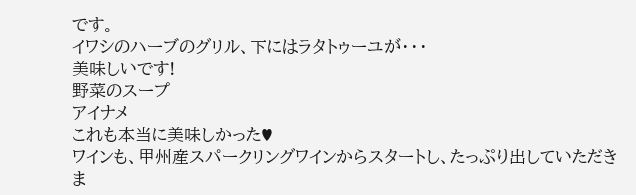です。
イワシのハーブのグリル、下にはラタトゥーユが・・・
美味しいです!
野菜のスープ
アイナメ
これも本当に美味しかった♥
ワインも、甲州産スパークリングワインからスタートし、たっぷり出していただきま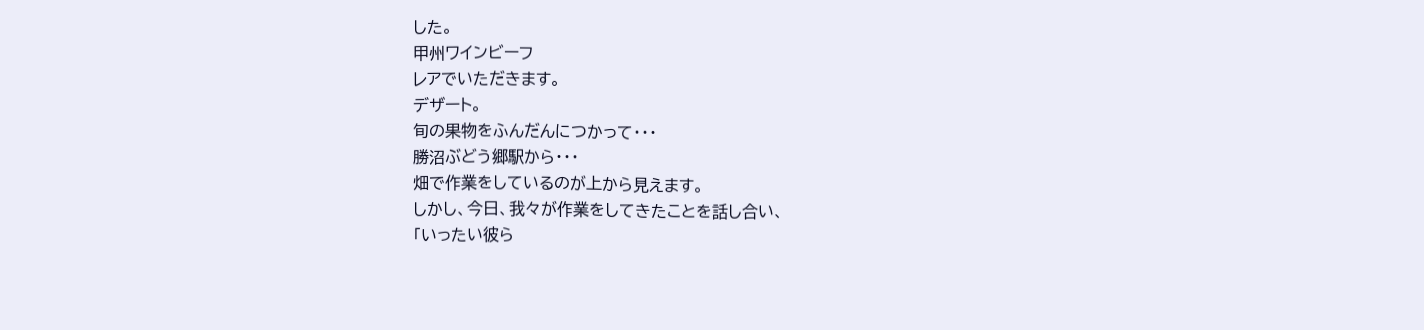した。
甲州ワインビーフ
レアでいただきます。
デザート。
旬の果物をふんだんにつかって・・・
勝沼ぶどう郷駅から・・・
畑で作業をしているのが上から見えます。
しかし、今日、我々が作業をしてきたことを話し合い、
「いったい彼ら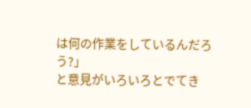は何の作業をしているんだろう?」
と意見がいろいろとでてき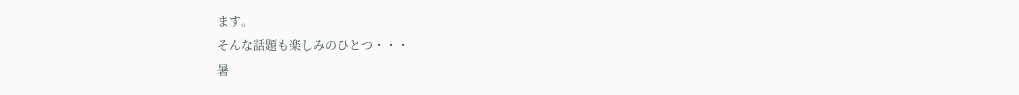ます。
そんな話題も楽しみのひとつ・・・
暑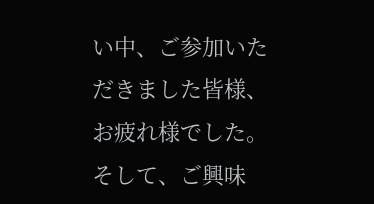い中、ご参加いただきました皆様、お疲れ様でした。
そして、ご興味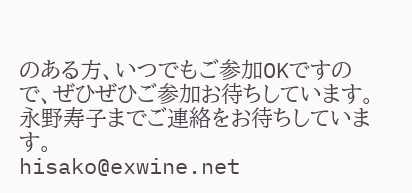のある方、いつでもご参加OKですので、ぜひぜひご参加お待ちしています。
永野寿子までご連絡をお待ちしています。
hisako@exwine.net